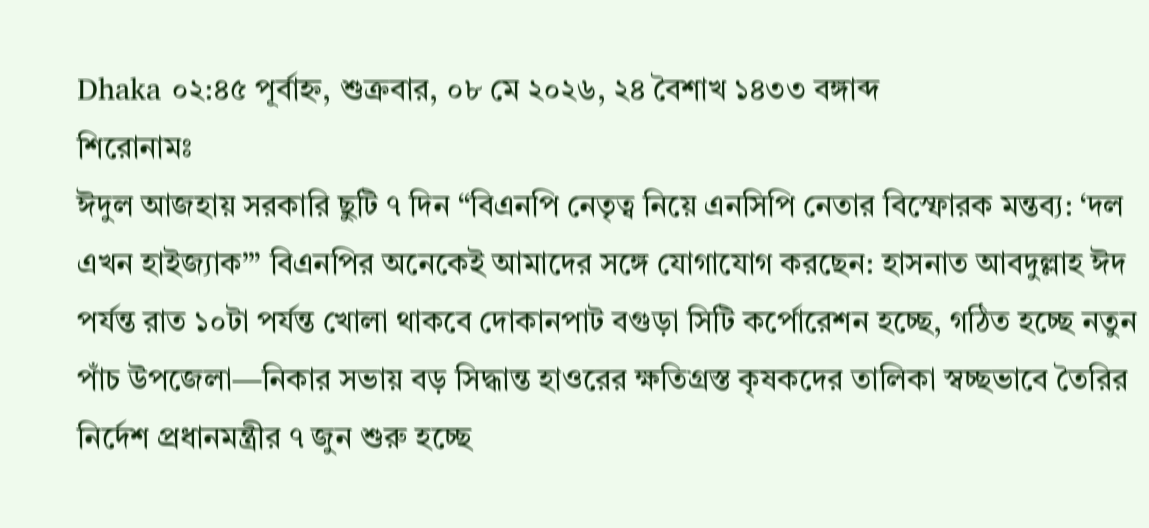Dhaka ০২:৪৫ পূর্বাহ্ন, শুক্রবার, ০৮ মে ২০২৬, ২৪ বৈশাখ ১৪৩৩ বঙ্গাব্দ
শিরোনামঃ
ঈদুল আজহায় সরকারি ছুটি ৭ দিন “বিএনপি নেতৃত্ব নিয়ে এনসিপি নেতার বিস্ফোরক মন্তব্য: ‘দল এখন হাইজ্যাক’” বিএনপির অনেকেই আমাদের সঙ্গে যোগাযোগ করছেন: হাসনাত আবদুল্লাহ ঈদ পর্যন্ত রাত ১০টা পর্যন্ত খোলা থাকবে দোকানপাট বগুড়া সিটি কর্পোরেশন হচ্ছে, গঠিত হচ্ছে নতুন পাঁচ উপজেলা—নিকার সভায় বড় সিদ্ধান্ত হাওরের ক্ষতিগ্রস্ত কৃষকদের তালিকা স্বচ্ছভাবে তৈরির নির্দেশ প্রধানমন্ত্রীর ৭ জুন শুরু হচ্ছে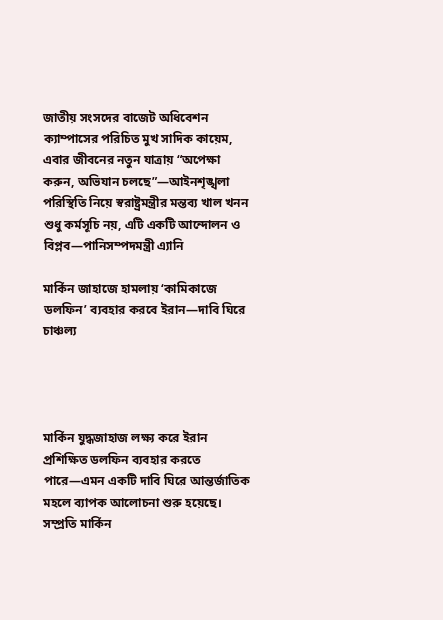জাতীয় সংসদের বাজেট অধিবেশন ক্যাম্পাসের পরিচিত মুখ সাদিক কায়েম, এবার জীবনের নতুন যাত্রায় “অপেক্ষা করুন, অভিযান চলছে”—আইনশৃঙ্খলা পরিস্থিতি নিয়ে স্বরাষ্ট্রমন্ত্রীর মন্তব্য খাল খনন শুধু কর্মসূচি নয়, এটি একটি আন্দোলন ও বিপ্লব—পানিসম্পদমন্ত্রী এ্যানি

মার্কিন জাহাজে হামলায় ‘কামিকাজে ডলফিন’ ব্যবহার করবে ইরান—দাবি ঘিরে চাঞ্চল্য




মার্কিন যুদ্ধজাহাজ লক্ষ্য করে ইরান প্রশিক্ষিত ডলফিন ব্যবহার করতে পারে—এমন একটি দাবি ঘিরে আন্তর্জাতিক মহলে ব্যাপক আলোচনা শুরু হয়েছে। সম্প্রতি মার্কিন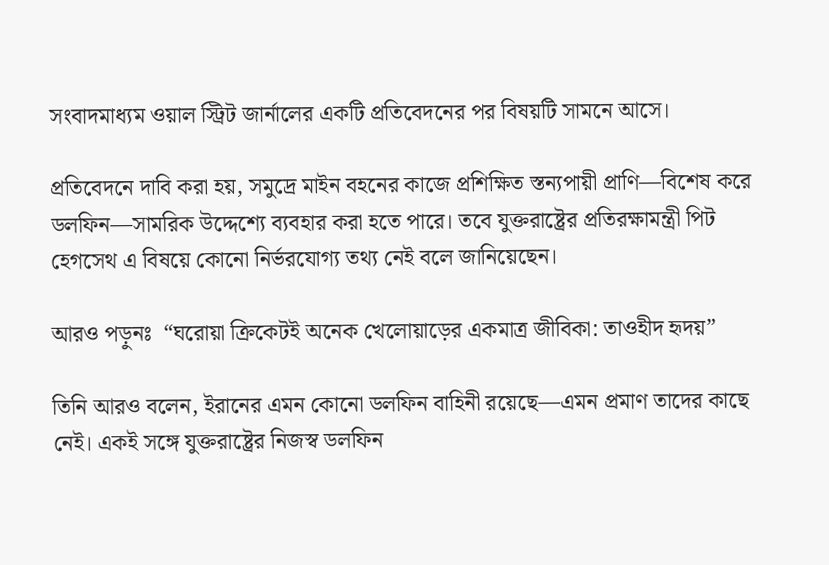সংবাদমাধ্যম ওয়াল স্ট্রিট জার্নালের একটি প্রতিবেদনের পর বিষয়টি সামনে আসে।

প্রতিবেদনে দাবি করা হয়, সমুদ্রে মাইন বহনের কাজে প্রশিক্ষিত স্তন্যপায়ী প্রাণি—বিশেষ করে ডলফিন—সামরিক উদ্দেশ্যে ব্যবহার করা হতে পারে। তবে যুক্তরাষ্ট্রের প্রতিরক্ষামন্ত্রী পিট হেগসেথ এ বিষয়ে কোনো নির্ভরযোগ্য তথ্য নেই বলে জানিয়েছেন।

আরও পড়ুনঃ  “ঘরোয়া ক্রিকেটই অনেক খেলোয়াড়ের একমাত্র জীবিকা: তাওহীদ হৃদয়”

তিনি আরও বলেন, ইরানের এমন কোনো ডলফিন বাহিনী রয়েছে—এমন প্রমাণ তাদের কাছে নেই। একই সঙ্গে যুক্তরাষ্ট্রের নিজস্ব ডলফিন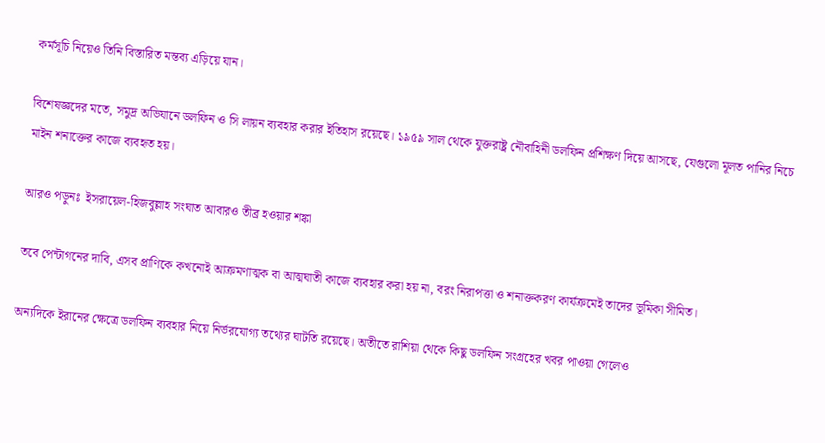কর্মসূচি নিয়েও তিনি বিস্তারিত মন্তব্য এড়িয়ে যান।

বিশেষজ্ঞদের মতে, সমুদ্র অভিযানে ডলফিন ও সি লায়ন ব্যবহার করার ইতিহাস রয়েছে। ১৯৫৯ সাল থেকে যুক্তরাষ্ট্র নৌবাহিনী ডলফিন প্রশিক্ষণ দিয়ে আসছে, যেগুলো মূলত পানির নিচে মাইন শনাক্তের কাজে ব্যবহৃত হয়।

আরও পড়ুনঃ  ইসরায়েল-হিজবুল্লাহ সংঘাত আবারও তীব্র হওয়ার শঙ্কা

তবে পেন্টাগনের দাবি, এসব প্রাণিকে কখনোই আক্রমণাত্মক বা আত্মঘাতী কাজে ব্যবহার করা হয় না, বরং নিরাপত্তা ও শনাক্তকরণ কার্যক্রমেই তাদের ভূমিকা সীমিত।

অন্যদিকে ইরানের ক্ষেত্রে ডলফিন ব্যবহার নিয়ে নির্ভরযোগ্য তথ্যের ঘাটতি রয়েছে। অতীতে রাশিয়া থেকে কিছু ডলফিন সংগ্রহের খবর পাওয়া গেলেও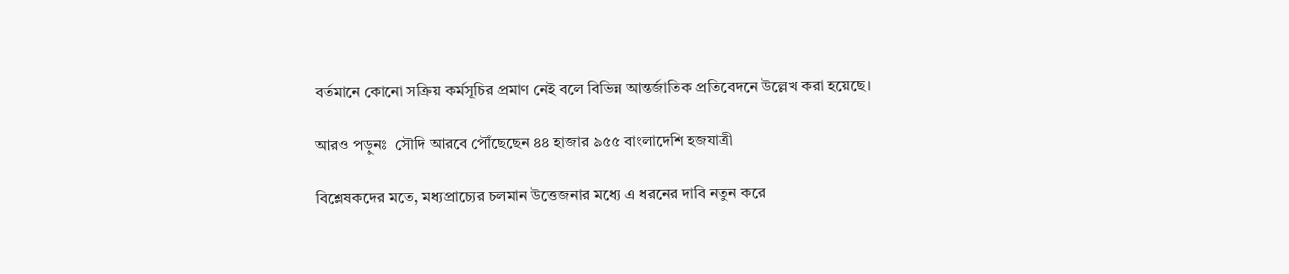বর্তমানে কোনো সক্রিয় কর্মসূচির প্রমাণ নেই বলে বিভিন্ন আন্তর্জাতিক প্রতিবেদনে উল্লেখ করা হয়েছে।

আরও পড়ুনঃ  সৌদি আরবে পৌঁছেছেন ৪৪ হাজার ৯৫৫ বাংলাদেশি হজযাত্রী

বিশ্লেষকদের মতে, মধ্যপ্রাচ্যের চলমান উত্তেজনার মধ্যে এ ধরনের দাবি নতুন করে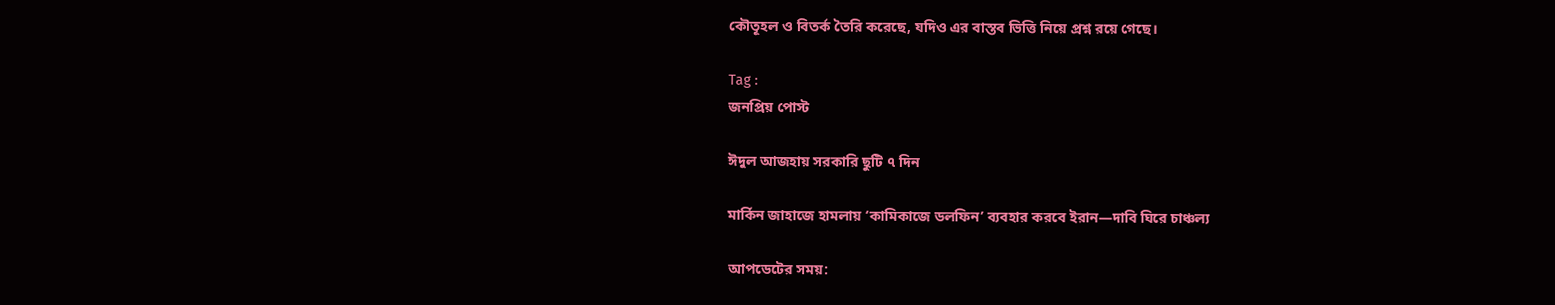কৌতূহল ও বিতর্ক তৈরি করেছে, যদিও এর বাস্তব ভিত্তি নিয়ে প্রশ্ন রয়ে গেছে।

Tag :
জনপ্রিয় পোস্ট

ঈদুল আজহায় সরকারি ছুটি ৭ দিন

মার্কিন জাহাজে হামলায় ‘কামিকাজে ডলফিন’ ব্যবহার করবে ইরান—দাবি ঘিরে চাঞ্চল্য

আপডেটের সময়: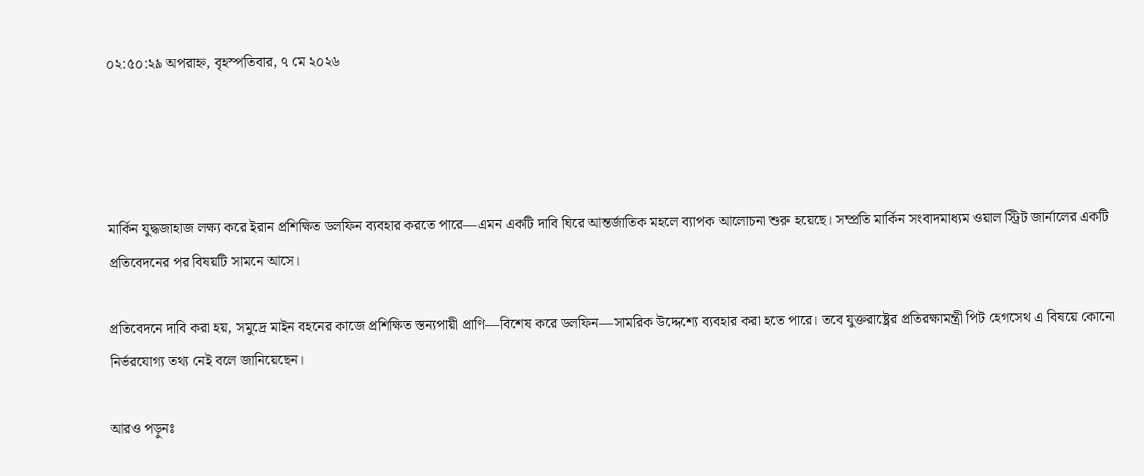০২:৫০:২৯ অপরাহ্ন, বৃহস্পতিবার, ৭ মে ২০২৬




মার্কিন যুদ্ধজাহাজ লক্ষ্য করে ইরান প্রশিক্ষিত ডলফিন ব্যবহার করতে পারে—এমন একটি দাবি ঘিরে আন্তর্জাতিক মহলে ব্যাপক আলোচনা শুরু হয়েছে। সম্প্রতি মার্কিন সংবাদমাধ্যম ওয়াল স্ট্রিট জার্নালের একটি প্রতিবেদনের পর বিষয়টি সামনে আসে।

প্রতিবেদনে দাবি করা হয়, সমুদ্রে মাইন বহনের কাজে প্রশিক্ষিত স্তন্যপায়ী প্রাণি—বিশেষ করে ডলফিন—সামরিক উদ্দেশ্যে ব্যবহার করা হতে পারে। তবে যুক্তরাষ্ট্রের প্রতিরক্ষামন্ত্রী পিট হেগসেথ এ বিষয়ে কোনো নির্ভরযোগ্য তথ্য নেই বলে জানিয়েছেন।

আরও পড়ুনঃ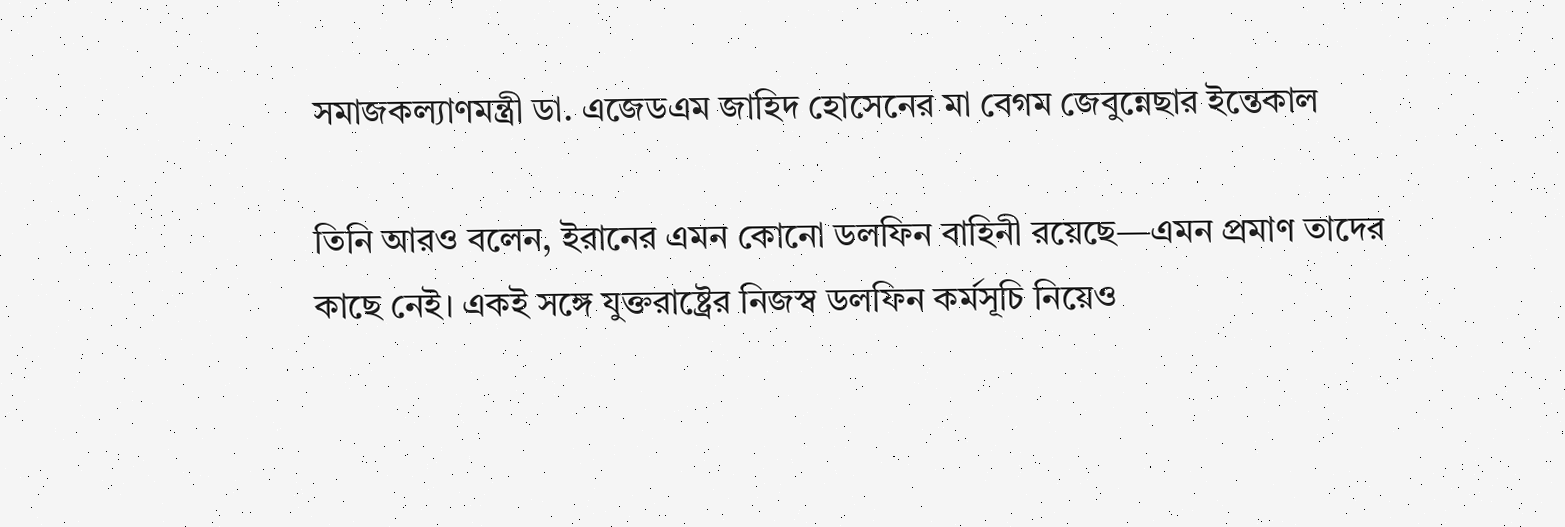সমাজকল্যাণমন্ত্রী ডা. এজেডএম জাহিদ হোসেনের মা বেগম জেবুন্নেছার ইন্তেকাল

তিনি আরও বলেন, ইরানের এমন কোনো ডলফিন বাহিনী রয়েছে—এমন প্রমাণ তাদের কাছে নেই। একই সঙ্গে যুক্তরাষ্ট্রের নিজস্ব ডলফিন কর্মসূচি নিয়েও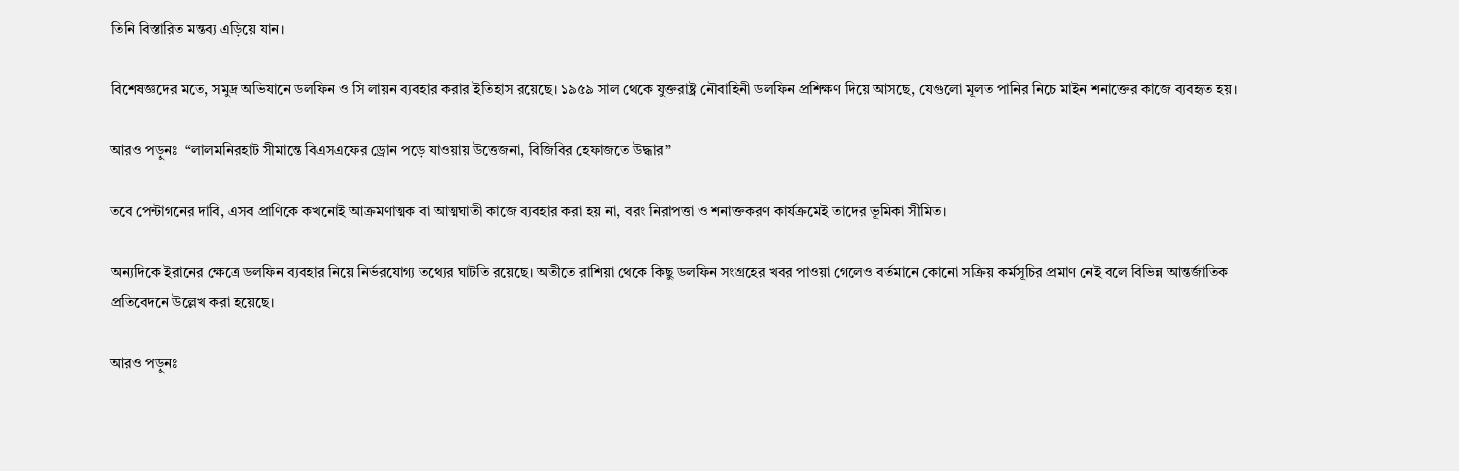তিনি বিস্তারিত মন্তব্য এড়িয়ে যান।

বিশেষজ্ঞদের মতে, সমুদ্র অভিযানে ডলফিন ও সি লায়ন ব্যবহার করার ইতিহাস রয়েছে। ১৯৫৯ সাল থেকে যুক্তরাষ্ট্র নৌবাহিনী ডলফিন প্রশিক্ষণ দিয়ে আসছে, যেগুলো মূলত পানির নিচে মাইন শনাক্তের কাজে ব্যবহৃত হয়।

আরও পড়ুনঃ  “লালমনিরহাট সীমান্তে বিএসএফের ড্রোন পড়ে যাওয়ায় উত্তেজনা, বিজিবির হেফাজতে উদ্ধার”

তবে পেন্টাগনের দাবি, এসব প্রাণিকে কখনোই আক্রমণাত্মক বা আত্মঘাতী কাজে ব্যবহার করা হয় না, বরং নিরাপত্তা ও শনাক্তকরণ কার্যক্রমেই তাদের ভূমিকা সীমিত।

অন্যদিকে ইরানের ক্ষেত্রে ডলফিন ব্যবহার নিয়ে নির্ভরযোগ্য তথ্যের ঘাটতি রয়েছে। অতীতে রাশিয়া থেকে কিছু ডলফিন সংগ্রহের খবর পাওয়া গেলেও বর্তমানে কোনো সক্রিয় কর্মসূচির প্রমাণ নেই বলে বিভিন্ন আন্তর্জাতিক প্রতিবেদনে উল্লেখ করা হয়েছে।

আরও পড়ুনঃ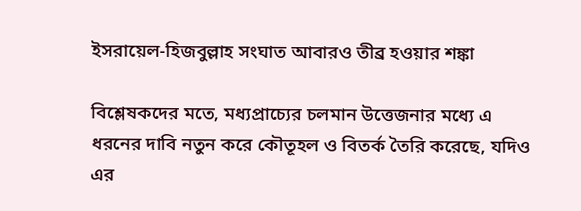ইসরায়েল-হিজবুল্লাহ সংঘাত আবারও তীব্র হওয়ার শঙ্কা

বিশ্লেষকদের মতে, মধ্যপ্রাচ্যের চলমান উত্তেজনার মধ্যে এ ধরনের দাবি নতুন করে কৌতূহল ও বিতর্ক তৈরি করেছে, যদিও এর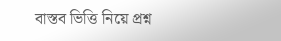বাস্তব ভিত্তি নিয়ে প্রশ্ন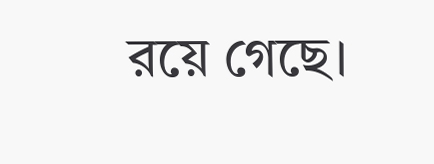রয়ে গেছে।